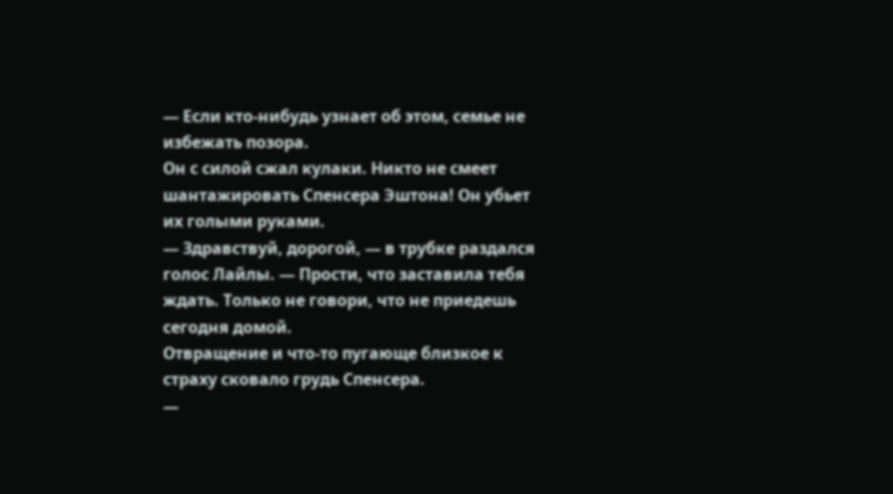— Если кто-нибудь узнает об этом, семье не избежать позора.
Он с силой сжал кулаки. Никто не смеет шантажировать Спенсера Эштона! Он убьет их голыми руками.
— Здравствуй, дорогой, — в трубке раздался голос Лайлы. — Прости, что заставила тебя ждать. Только не говори, что не приедешь сегодня домой.
Отвращение и что-то пугающе близкое к страху сковало грудь Спенсера.
—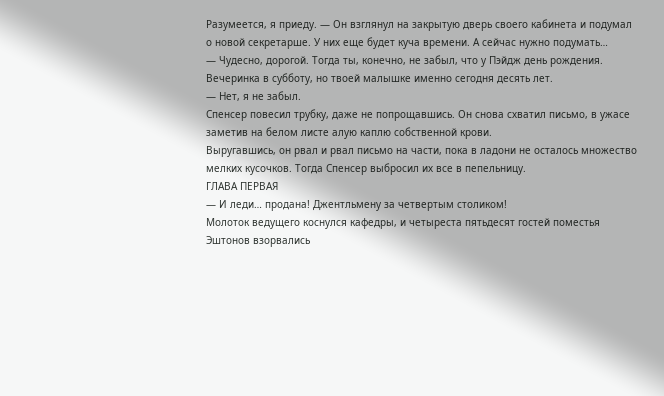Разумеется, я приеду. — Он взглянул на закрытую дверь своего кабинета и подумал о новой секретарше. У них еще будет куча времени. А сейчас нужно подумать…
— Чудесно, дорогой. Тогда ты, конечно, не забыл, что у Пэйдж день рождения. Вечеринка в субботу, но твоей малышке именно сегодня десять лет.
— Нет, я не забыл.
Спенсер повесил трубку, даже не попрощавшись. Он снова схватил письмо, в ужасе заметив на белом листе алую каплю собственной крови.
Выругавшись, он рвал и рвал письмо на части, пока в ладони не осталось множество мелких кусочков. Тогда Спенсер выбросил их все в пепельницу.
ГЛАВА ПЕРВАЯ
— И леди… продана! Джентльмену за четвертым столиком!
Молоток ведущего коснулся кафедры, и четыреста пятьдесят гостей поместья Эштонов взорвались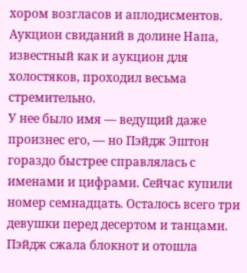хором возгласов и аплодисментов.
Аукцион свиданий в долине Напа, известный как и аукцион для холостяков, проходил весьма стремительно.
У нее было имя — ведущий даже произнес его, — но Пэйдж Эштон гораздо быстрее справлялась с именами и цифрами. Сейчас купили номер семнадцать. Осталось всего три девушки перед десертом и танцами.
Пэйдж сжала блокнот и отошла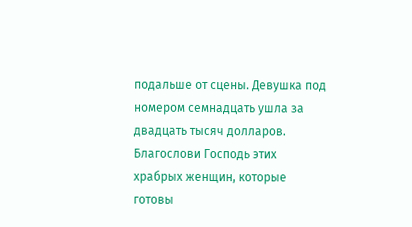подальше от сцены. Девушка под номером семнадцать ушла за двадцать тысяч долларов. Благослови Господь этих храбрых женщин, которые готовы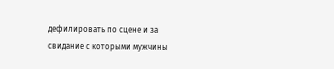дефилировать по сцене и за свидание с которыми мужчины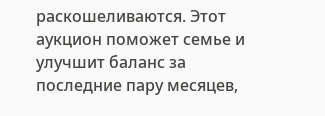раскошеливаются. Этот аукцион поможет семье и улучшит баланс за последние пару месяцев,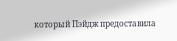который Пэйдж предоставила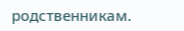родственникам.